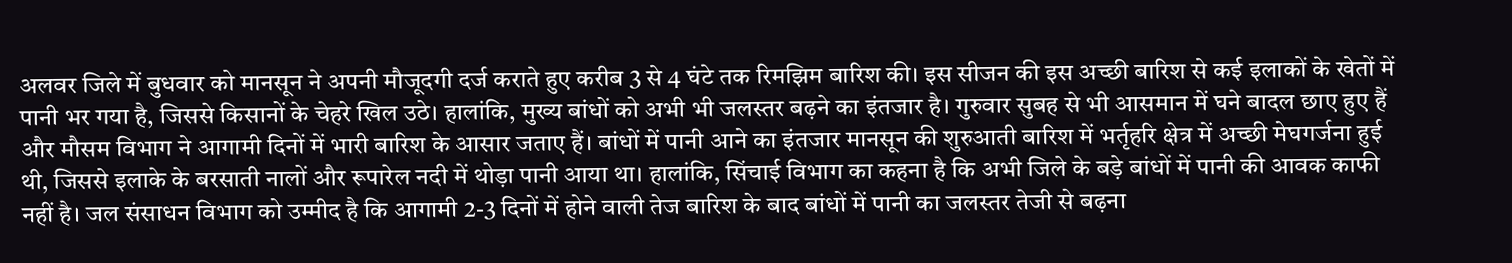अलवर जिले में बुधवार को मानसून ने अपनी मौजूदगी दर्ज कराते हुए करीब 3 से 4 घंटे तक रिमझिम बारिश की। इस सीजन की इस अच्छी बारिश से कई इलाकों के खेतों में पानी भर गया है, जिससे किसानों के चेहरे खिल उठे। हालांकि, मुख्य बांधों को अभी भी जलस्तर बढ़ने का इंतजार है। गुरुवार सुबह से भी आसमान में घने बादल छाए हुए हैं और मौसम विभाग ने आगामी दिनों में भारी बारिश के आसार जताए हैं। बांधों में पानी आने का इंतजार मानसून की शुरुआती बारिश में भर्तृहरि क्षेत्र में अच्छी मेघगर्जना हुई थी, जिससे इलाके के बरसाती नालों और रूपारेल नदी में थोड़ा पानी आया था। हालांकि, सिंचाई विभाग का कहना है कि अभी जिले के बड़े बांधों में पानी की आवक काफी नहीं है। जल संसाधन विभाग को उम्मीद है कि आगामी 2-3 दिनों में होने वाली तेज बारिश के बाद बांधों में पानी का जलस्तर तेजी से बढ़ना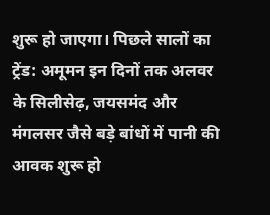शुरू हो जाएगा। पिछले सालों का ट्रेंड: अमूमन इन दिनों तक अलवर के सिलीसेढ़, जयसमंद और मंगलसर जैसे बड़े बांधों में पानी की आवक शुरू हो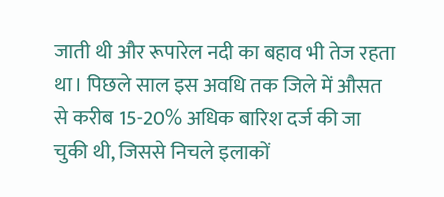जाती थी और रूपारेल नदी का बहाव भी तेज रहता था। पिछले साल इस अवधि तक जिले में औसत से करीब 15-20% अधिक बारिश दर्ज की जा चुकी थी, जिससे निचले इलाकों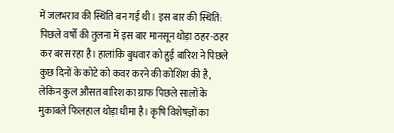में जलभराव की स्थिति बन गई थी। इस बार की स्थिति: पिछले वर्षों की तुलना में इस बार मानसून थोड़ा ठहर-ठहर कर बरस रहा है। हालांकि बुधवार को हुई बारिश ने पिछले कुछ दिनों के कोटे को कवर करने की कोशिश की है, लेकिन कुल औसत बारिश का ग्राफ पिछले सालों के मुकाबले फिलहाल थोड़ा धीमा है। कृषि विशेषज्ञों का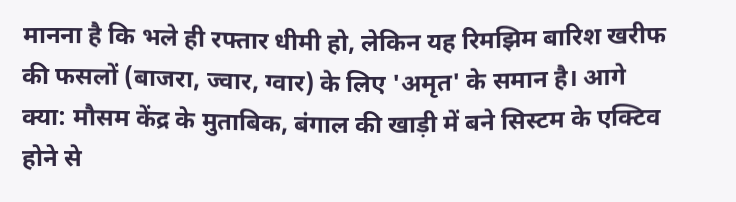मानना है कि भले ही रफ्तार धीमी हो, लेकिन यह रिमझिम बारिश खरीफ की फसलों (बाजरा, ज्वार, ग्वार) के लिए 'अमृत' के समान है। आगे क्या: मौसम केंद्र के मुताबिक, बंगाल की खाड़ी में बने सिस्टम के एक्टिव होने से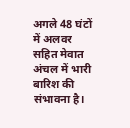अगले 48 घंटों में अलवर सहित मेवात अंचल में भारी बारिश की संभावना है।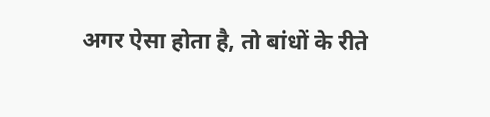अगर ऐसा होता है, तो बांधों के रीते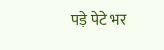पड़े पेटे भर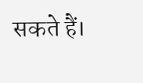सकते हैं।